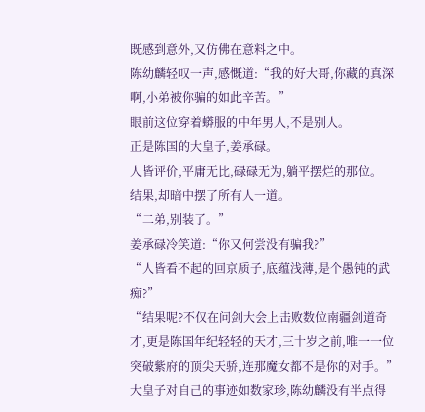既感到意外,又仿佛在意料之中。
陈幼麟轻叹一声,感慨道:“我的好大哥,你藏的真深啊,小弟被你骗的如此辛苦。”
眼前这位穿着蟒服的中年男人,不是别人。
正是陈国的大皇子,姜承碌。
人皆评价,平庸无比,碌碌无为,躺平摆烂的那位。
结果,却暗中摆了所有人一道。
“二弟,别装了。”
姜承碌冷笑道:“你又何尝没有骗我?”
“人皆看不起的回京质子,底蕴浅薄,是个愚钝的武痴?”
“结果呢?不仅在问剑大会上击败数位南疆剑道奇才,更是陈国年纪轻轻的天才,三十岁之前,唯一一位突破紫府的顶尖天骄,连那魔女都不是你的对手。”
大皇子对自己的事迹如数家珍,陈幼麟没有半点得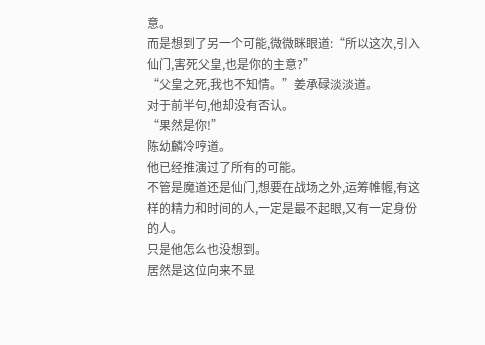意。
而是想到了另一个可能,微微眯眼道:“所以这次,引入仙门,害死父皇,也是你的主意?”
“父皇之死,我也不知情。”姜承碌淡淡道。
对于前半句,他却没有否认。
“果然是你!”
陈幼麟冷哼道。
他已经推演过了所有的可能。
不管是魔道还是仙门,想要在战场之外,运筹帷幄,有这样的精力和时间的人,一定是最不起眼,又有一定身份的人。
只是他怎么也没想到。
居然是这位向来不显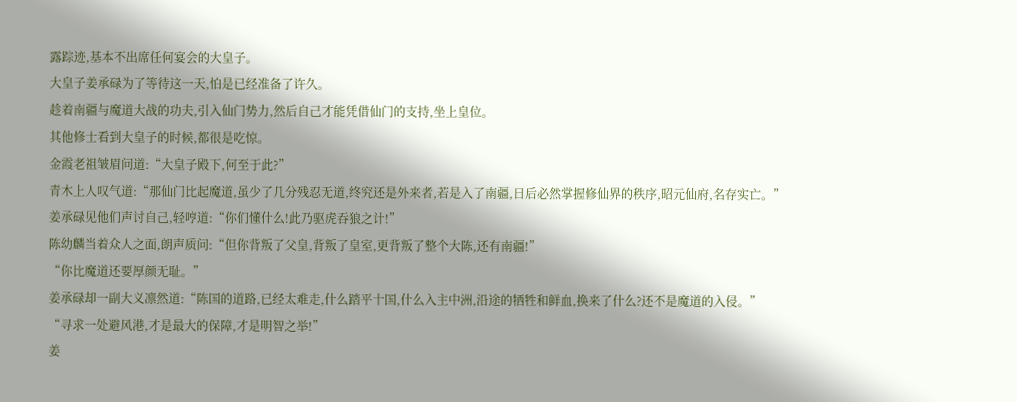露踪迹,基本不出席任何宴会的大皇子。
大皇子姜承碌为了等待这一天,怕是已经准备了许久。
趁着南疆与魔道大战的功夫,引入仙门势力,然后自己才能凭借仙门的支持,坐上皇位。
其他修士看到大皇子的时候,都很是吃惊。
金霞老祖皱眉问道:“大皇子殿下,何至于此?”
青木上人叹气道:“那仙门比起魔道,虽少了几分残忍无道,终究还是外来者,若是入了南疆,日后必然掌握修仙界的秩序,昭元仙府,名存实亡。”
姜承碌见他们声讨自己,轻哼道:“你们懂什么!此乃驱虎吞狼之计!”
陈幼麟当着众人之面,朗声质问:“但你背叛了父皇,背叛了皇室,更背叛了整个大陈,还有南疆!”
“你比魔道还要厚颜无耻。”
姜承碌却一副大义凛然道:“陈国的道路,已经太难走,什么踏平十国,什么入主中洲,沿途的牺牲和鲜血,换来了什么?还不是魔道的入侵。”
“寻求一处避风港,才是最大的保障,才是明智之举!”
姜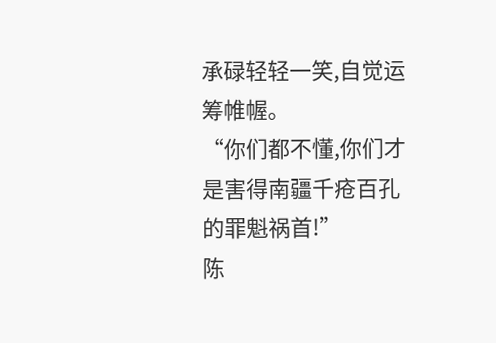承碌轻轻一笑,自觉运筹帷幄。
“你们都不懂,你们才是害得南疆千疮百孔的罪魁祸首!”
陈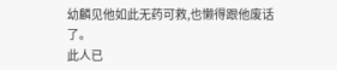幼麟见他如此无药可救,也懒得跟他废话了。
此人已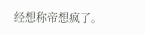经想称帝想疯了。